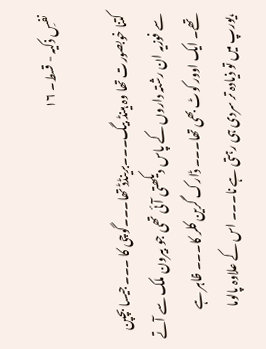نفسِ ذکیہ - قسط۔ ١٦

کتنا خوبصورت تھا وہ ہینڈ بیگ۔۔۔برینڈڈ تھا۔۔۔گوچی کا ۔۔۔ جیسا بچپن سے فوزیہ ان رشتہ داروں کے پاس دیکھتی آئی تھی جو بیرون ملک سے آتے تھے۔ ایک اوور کوٹ بھی تھا۔۔۔ ڈارک گرین کلر کا۔۔۔ ظاہر ہے ،یورپ میں تو ذیادہ تر سردی ہی رہتی ہے نا۔۔۔ اس کے علاوہ پالوما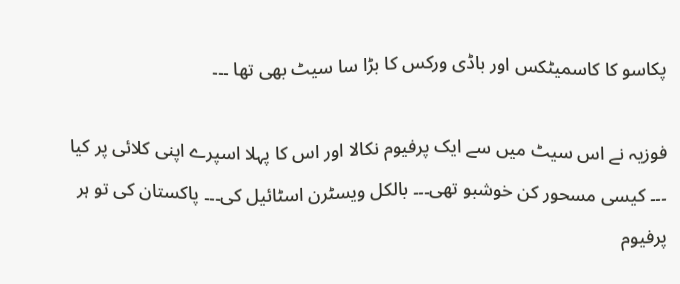پکاسو کا کاسمیٹکس اور باڈی ورکس کا بڑا سا سیٹ بھی تھا ۔۔۔

فوزیہ نے اس سیٹ میں سے ایک پرفیوم نکالا اور اس کا پہلا اسپرے اپنی کلائی پر کیا ۔۔۔ کیسی مسحور کن خوشبو تھی۔۔۔ بالکل ویسٹرن اسٹائیل کی۔۔۔ پاکستان کی تو ہر پرفیوم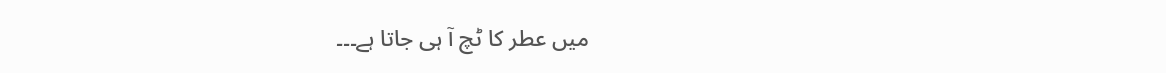میں عطر کا ٹچ آ ہی جاتا ہے۔۔۔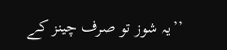’’یہ شوز تو صرف چینز کے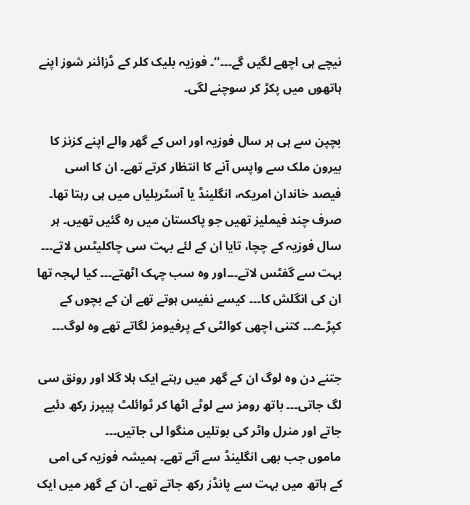نیچے ہی اچھے لگیں گے۔۔۔‘‘۔ فوزیہ بلیک کلر کے ڈزائنر شوز اپنے ہاتھوں میں پکڑ کر سوچنے لگی۔

بچپن سے ہی ہر سال فوزیہ اور اس کے گھر والے اپنے کزنز کا بیرون ملک سے واپس آنے کا انتظار کرتے تھے۔ ان کا اسی فیصد خاندان امریکہ، انگلینڈ یا آسٹریلیاں میں ہی رہتا تھا۔ صرف چند فیملیز تھیں جو پاکستان میں رہ گئیں تھیں۔ ہر سال فوزیہ کے چچا، تایا ان کے لئے بہت سی چاکلیٹس لاتے۔۔۔ بہت سے گفٹس لاتے۔۔۔اور وہ سب چہک اٹھتے۔۔۔ کیا لہجہ تھا ان کی انگلش کا۔۔۔ کیسے نفیس ہوتے تھے ان کے بچوں کے کپڑے۔۔۔ کتنی اچھی کوالٹی کے پرفیومز لگاتے تھے وہ لوگ۔۔۔

جتنے دن وہ لوگ ان کے گھر میں رہتے ایک ہلا گلا اور رونق سی لگ جاتی۔۔۔ باتھ رومز سے لوٹے اٹھا کر ٹوائلٹ پیپرز رکھ دئیے جاتے اور منرل واٹر کی بوتلیں منگوا لی جاتیں۔۔۔
ماموں جب بھی انگلینڈ سے آتے تھے۔ ہمیشہ فوزیہ کی امی کے ہاتھ میں بہت سے پانڈز رکھ جاتے تھے۔ ان کے گھر میں ایک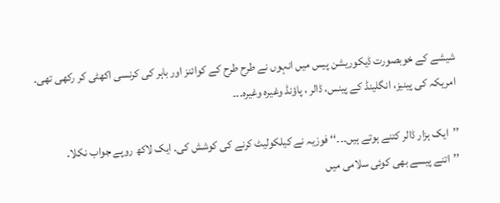شیشے کے خوبصورت ڈیکوریشن پیس میں انہوں نے طرح طرح کے کوائنز اور باہر کی کرنسی اکھٹی کر رکھی تھی۔ امریکہ کی پینیز، انگلینڈ کے پینس، ڈالر ، پاؤنڈ وغیرہ وغیرہ۔۔۔

’’ایک ہزار ڈالر کتنے ہوتے ہیں۔۔۔‘‘ فوزیہ نے کیلکولیٹ کرنے کی کوشش کی۔ ایک لاکھ روپے جواب نکلا۔
’’اتنے پیسے بھی کوئی سلامی میں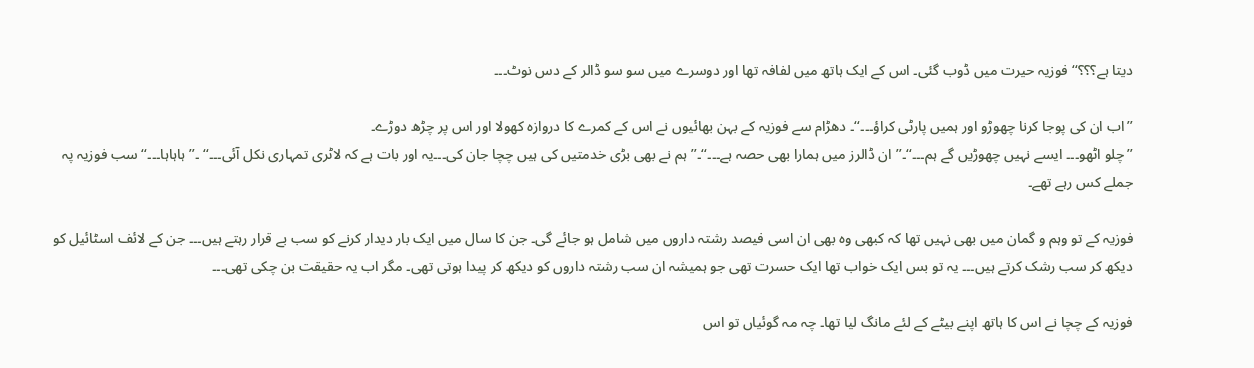دیتا ہے؟؟؟‘‘ فوزیہ حیرت میں ڈوب گئی۔ اس کے ایک ہاتھ میں لفافہ تھا اور دوسرے میں سو سو ڈالر کے دس نوٹ۔۔۔

’’اب ان کی پوجا کرنا چھوڑو اور ہمیں پارٹی کراؤ۔۔۔‘‘۔ دھڑام سے فوزیہ کے بہن بھائیوں نے اس کے کمرے کا دروازہ کھولا اور اس پر چڑھ دوڑے۔
’’چلو اٹھو۔۔۔ ایسے نہیں چھوڑیں گے ہم۔۔۔‘‘۔’’ان ڈالرز میں ہمارا بھی حصہ ہے۔۔۔‘‘۔’’ہم نے بھی بڑی خدمتیں کی ہیں چچا جان کی۔۔۔یہ اور بات ہے کہ لاٹری تمہاری نکل آئی۔۔۔‘‘ ۔’’ہاہاہا۔۔۔‘‘ سب فوزیہ پہ جملے کس رہے تھے۔

فوزیہ کے تو وہم و گمان میں بھی نہیں تھا کہ کبھی وہ بھی ان اسی فیصد رشتہ داروں میں شامل ہو جائے گی۔ جن کا سال میں ایک بار دیدار کرنے کو سب بے قرار رہتے ہیں۔۔۔ جن کے لائف اسٹائیل کو دیکھ کر سب رشک کرتے ہیں۔۔۔ یہ تو بس ایک خواب تھا ایک حسرت تھی جو ہمیشہ ان سب رشتہ داروں کو دیکھ کر پیدا ہوتی تھی۔ مگر اب یہ حقیقت بن چکی تھی۔۔۔

فوزیہ کے چچا نے اس کا ہاتھ اپنے بیٹے کے لئے مانگ لیا تھا۔ چہ مہ گوئیاں تو اس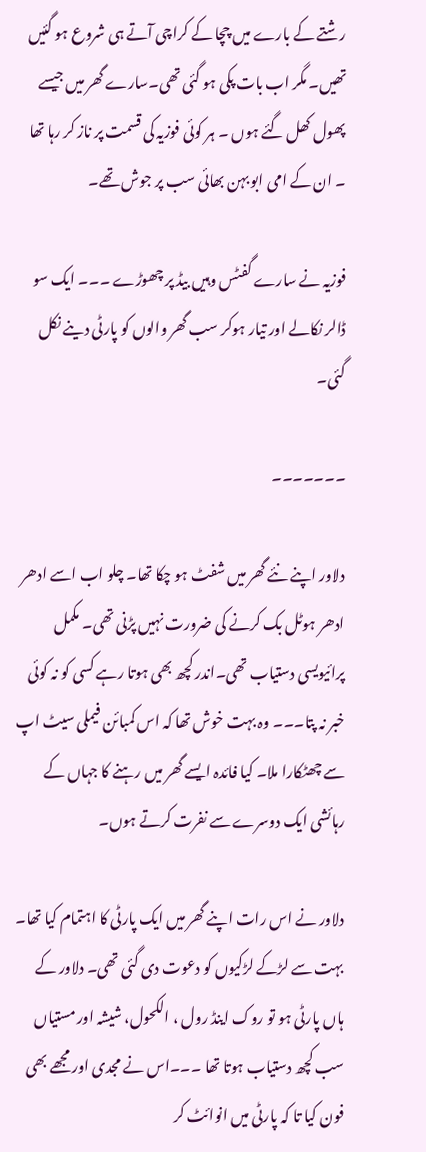رشتے کے بارے میں چچا کے کراچی آتے ہی شروع ہو گئیں تھیں۔ مگر اب بات پکی ہو گئی تھی۔سارے گھر میں جیسے پھول کھل گئے ہوں ۔ ہر کوئی فوزیہ کی قسمت پر ناز کر رہا تھا ۔ ان کے امی ابو بہن بھائی سب پر جوش تھے۔

فوزیہ نے سارے گفٹس وہیں بیڈ پر چھوڑے ۔۔۔ ایک سو ڈالر نکالے اور تیار ہوکر سب گھر والوں کو پارٹی دینے نکل گئی۔

۔۔۔۔۔۔۔

دلاور اپنے نئے گھر میں شفٹ ہو چکا تھا۔ چلو اب اسے ادھر ادھر ہوٹل بک کرنے کی ضرورت نہیں پڑنی تھی۔ مکمل پرائیویسی دستیاب تھی۔اندر کچھ بھی ہوتا رہے کسی کو نہ کوئی خبر نہ پتا۔۔۔ وہ بہت خوش تھا کہ اس کمبائن فیملی سیٹ اپ سے چھٹکارا ملا۔ کیا فائدہ ایسے گھر میں رہنے کا جہاں کے رہائشی ایک دوسرے سے نفرت کرتے ہوں۔

دلاور نے اس رات اپنے گھر میں ایک پارٹی کا اہتمام کیا تھا۔ بہت سے لڑکے لڑکیوں کو دعوت دی گئی تھی۔ دلاور کے ہاں پارٹی ہو تو روک اینڈ رول ، الکحول، شیشہ اور مستیاں سب کچھ دستیاب ہوتا تھا ۔۔۔اس نے مجدی اور مجھے بھی فون کیا تا کہ پارٹی میں انوائٹ کر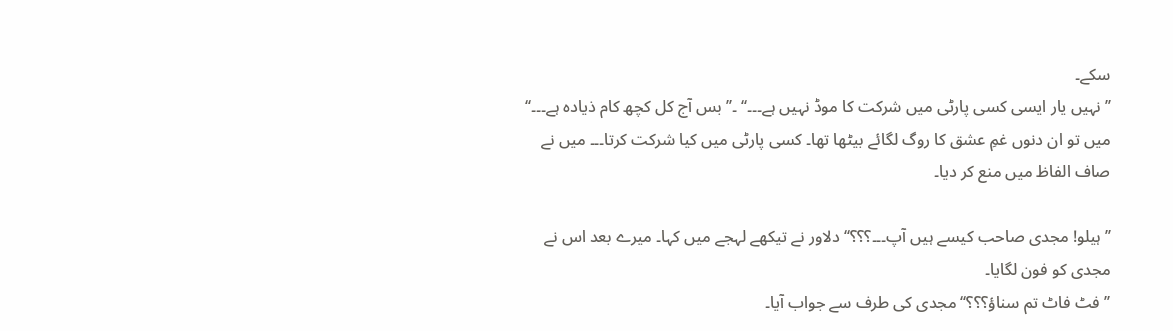سکے۔
’’نہیں یار ایسی کسی پارٹی میں شرکت کا موڈ نہیں ہے۔۔۔‘‘ ۔’’ بس آج کل کچھ کام ذیادہ ہے۔۔۔‘‘ میں تو ان دنوں غمِ عشق کا روگ لگائے بیٹھا تھا۔ کسی پارٹی میں کیا شرکت کرتا۔۔۔ میں نے صاف الفاظ میں منع کر دیا۔

’’ہیلو! مجدی صاحب کیسے ہیں آپ۔۔۔؟؟؟‘‘ دلاور نے تیکھے لہجے میں کہا۔ میرے بعد اس نے مجدی کو فون لگایا۔
’’فٹ فاٹ تم سناؤ؟؟؟‘‘ مجدی کی طرف سے جواب آیا۔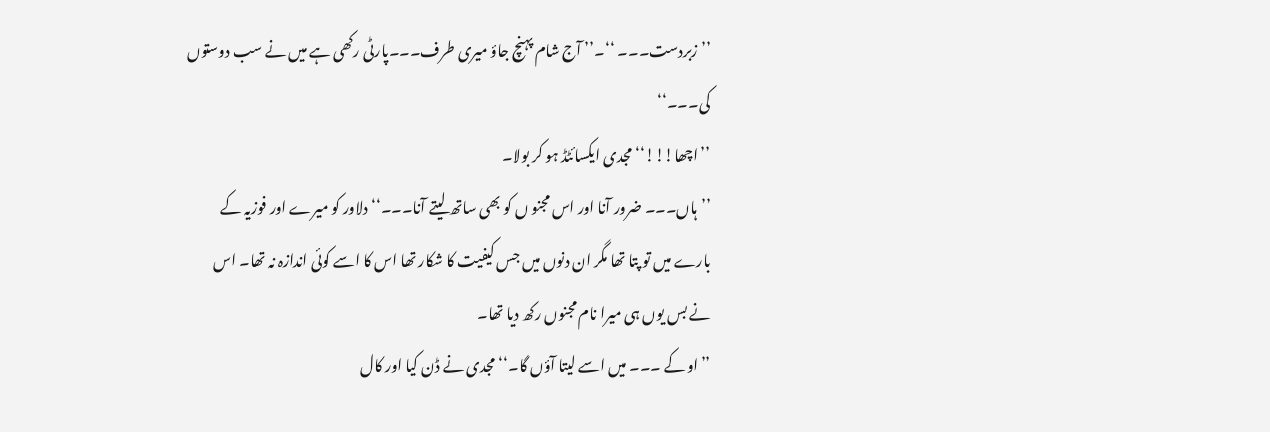’’زبردست۔۔۔ ‘‘۔’’ آج شام پہنچ جاؤ میری طرف۔۔۔پارٹی رکھی ہے میں نے سب دوستوں کی۔۔۔‘‘
’’اچھا!!!‘‘ مجدی ایکسائٹڈ ہو کر بولا۔
’’ہاں۔۔۔ ضرور آنا اور اس مجنو ں کو بھی ساتھ لیتے آنا۔۔۔‘‘ دلاور کو میرے اور فوزیہ کے بارے میں تو پتا تھا مگر ان دنوں میں جس کیفیت کا شکار تھا اس کا اسے کوئی اندازہ نہ تھا۔ اس نے بس یوں ہی میرا نام مجنوں رکھ دیا تھا۔
’’او کے ۔۔۔ میں اسے لیتا آؤں گا۔‘‘ مجدی نے ڈن کیا اور کال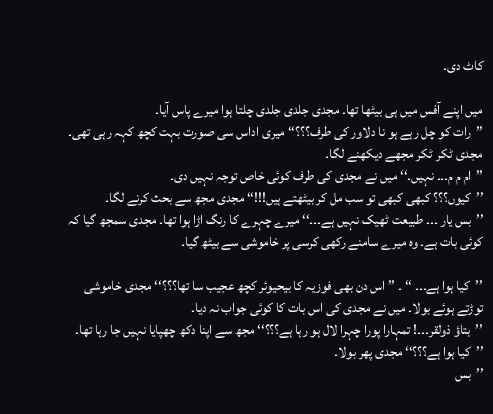کاٹ دی۔

میں اپنے آفس میں ہی بیٹھا تھا۔ مجدی جلدی جلدی چلتا ہوا میرے پاس آیا۔
’’رات کو چل رہے ہو نا دلاور کی طرف؟؟؟‘‘ میری اداس سی صورت بہت کچھ کہہ رہی تھی۔ مجدی ٹکر ٹکر مجھے دیکھنے لگا۔
’’ام م م۔۔۔ نہیں۔‘‘ میں نے مجدی کی طرف کوئی خاص توجہ نہیں دی۔
’’کیوں؟؟؟ کبھی کبھی تو سب مل کر بیٹھتے ہیں!!!‘‘ مجدی مجھ سے بحث کرنے لگا۔
’’بس یار ۔۔۔ طبیعت ٹھیک نہیں ہے۔۔۔‘‘ میرے چہرے کا رنگ اڑا ہوا تھا۔ مجدی سمجھ گیا کہ کوئی بات ہے۔ وہ میرے سامنے رکھی کرسی پر خاموشی سے بیٹھ گیا۔

’’کیا ہوا ہے۔۔۔ ‘‘ ۔ ’’ اس دن بھی فوزیہ کا بیحیوئر کچھ عجیب سا تھا؟؟؟‘‘ مجدی خاموشی توڑتے ہوئے بولا۔ میں نے مجدی کی اس بات کا کوئی جواب نہ دیا۔
’’بتاؤ ذولقر۔۔۔! تمہارا پورا چہرا لال ہو رہا ہے؟؟؟‘‘ مجھ سے اپنا دکھ چھپایا نہیں جا رہا تھا۔ ’’کیا ہوا ہے؟؟؟‘‘ مجدی پھر بولا۔
’’بس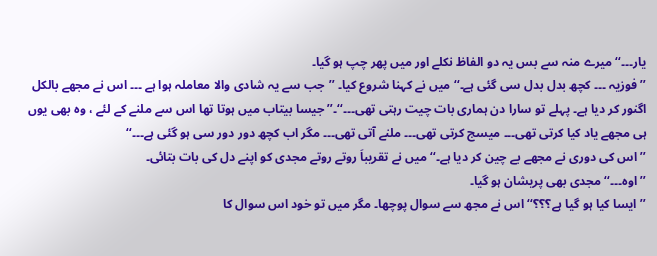یار۔۔۔‘‘ میرے منہ سے بس یہ دو الفاظ نکلے اور میں پھر چپ ہو گیا۔
’’ فوزیہ ۔۔۔ کچھ بدل بدل سی گئی ہے۔‘‘ میں نے کہنا شروع کیا۔ ’’جب سے یہ شادی والا معاملہ ہوا ہے ۔۔۔ اس نے مجھے بالکل اگنور کر دیا ہے۔ پہلے تو سارا دن ہماری بات چیت رہتی تھی۔۔۔‘‘۔’’ جیسا بیتاب میں ہوتا تھا اس سے ملنے کے لئے ، وہ بھی یوں ہی مجھے یاد کیا کرتی تھی۔۔۔ میسج کرتی تھی۔۔۔ ملنے آتی تھی۔۔۔ مگر اب کچھ دور دور سی ہو گئی ہے۔۔۔‘‘
’’ اس کی دوری نے مجھے بے چین کر دیا ہے۔‘‘ میں نے تقریباَ روتے روتے مجدی کو اپنے دل کی بات بتائی۔
’’اوہ۔۔۔‘‘ مجدی بھی پریشان ہو گیا۔
’’ایسا کیا ہو گیا ہے؟؟؟‘‘ اس نے مجھ سے سوال پوچھا۔ مگر میں تو خود اس سوال کا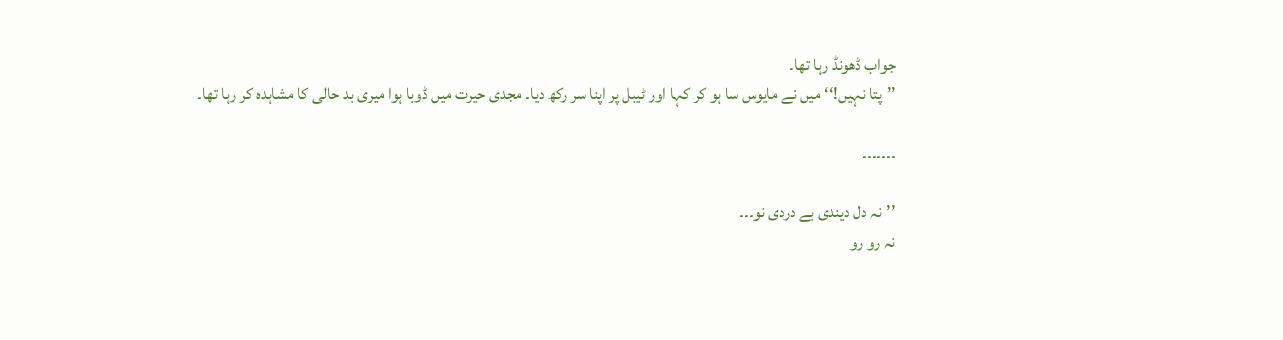جواب ڈھونڈ رہا تھا۔
’’پتا نہیں!‘‘ میں نے مایوس سا ہو کر کہا اور ٹیبل پر اپنا سر رکھ دیا۔ مجدی حیرت میں ڈوبا ہوا میری بد حالی کا مشاہدہ کر رہا تھا۔

۔۔۔۔۔۔۔

’’نہ دل دیندی بے دردی نو۔۔۔
نہ رو رو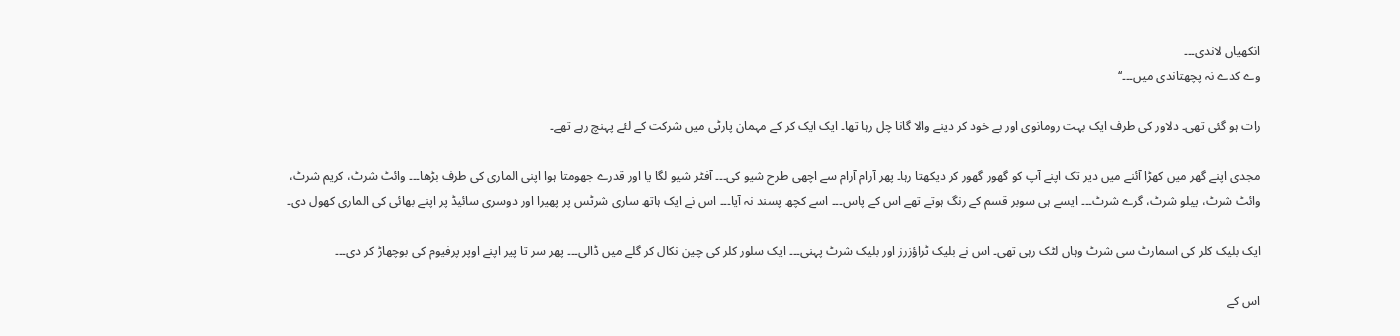انکھیاں لاندی۔۔۔
وے کدے نہ پچھتاندی میں۔۔۔‘‘

رات ہو گئی تھی۔ دلاور کی طرف ایک بہت رومانوی اور بے خود کر دینے والا گانا چل رہا تھا۔ ایک ایک کر کے مہمان پارٹی میں شرکت کے لئے پہنچ رہے تھے۔

مجدی اپنے گھر میں کھڑا آئنے میں دیر تک اپنے آپ کو گھور گھور کر دیکھتا رہا۔ پھر آرام آرام سے اچھی طرح شیو کی۔۔۔ آفٹر شیو لگا یا اور قدرے جھومتا ہوا اپنی الماری کی طرف بڑھا۔۔۔ وائٹ شرٹ، کریم شرٹ، وائٹ شرٹ، ییلو شرٹ، گرے شرٹ۔۔۔ ایسے ہی سوبر قسم کے رنگ ہوتے تھے اس کے پاس۔۔۔ اسے کچھ پسند نہ آیا۔۔۔ اس نے ایک ہاتھ ساری شرٹس پر پھیرا اور دوسری سائیڈ پر اپنے بھائی کی الماری کھول دی۔

ایک بلیک کلر کی اسمارٹ سی شرٹ وہاں لٹک رہی تھی۔ اس نے بلیک ٹراؤزرز اور بلیک شرٹ پہنی۔۔۔ ایک سلور کلر کی چین نکال کر گلے میں ڈالی۔۔۔ پھر سر تا پیر اپنے اوپر پرفیوم کی بوچھاڑ کر دی۔۔۔

اس کے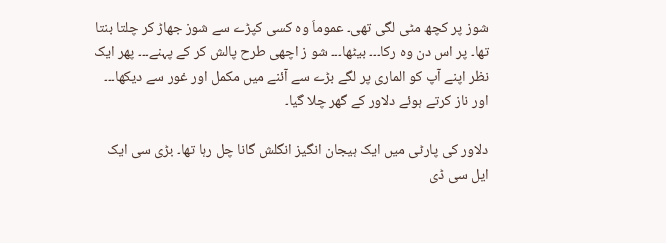شوز پر کچھ مٹی لگی تھی۔ عموماَ وہ کسی کپڑے سے شوز جھاڑ کر چلتا بنتا تھا۔ پر اس دن وہ رکا۔۔۔ بیٹھا۔۔۔ شو ز اچھی طرح پالش کر کے پہنے۔۔۔ پھر ایک نظر اپنے آپ کو الماری پر لگے بڑے سے آئنے میں مکمل اور غور سے دیکھا۔۔۔ اور ناز کرتے ہوئے دلاور کے گھر چلا گیا۔

دلاور کی پارٹی میں ایک ہیجان انگیز انگلش گانا چل رہا تھا۔ بڑی سی ایک ایل سی ڈی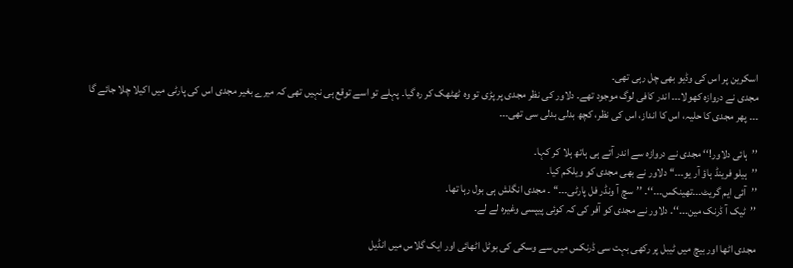اسکرین پر اس کی وڈیو بھی چل رہی تھی۔
مجدی نے دروازہ کھولا۔۔۔ اندر کافی لوگ موجود تھے۔ دلاور کی نظر مجدی پر پڑی تو وہ ٹھٹھک کر رہ گیا۔ پہلے تو اسے توقع ہی نہیں تھی کہ میرے بغیر مجدی اس کی پارٹی میں اکیلا چلا جائے گا ۔۔۔ پھر مجدی کا حلیہ، اس کا انداز، اس کی نظر، کچھ بدلی بدلی سی تھی۔۔۔

’’ہائی دلاور!‘‘ مجدی نے دروازہ سے اندر آتے ہی ہاتھ ہلا کر کہا۔
’’ہیلو فرینڈ ہاؤ آر یو۔۔۔‘‘ دلاور نے بھی مجدی کو ویلکم کیا۔
’’آئی ایم گریٹ۔۔۔تھینکس۔۔۔‘‘۔ ’’سچ آ ونڈر فل پارٹی۔۔۔‘‘ ۔ مجدی انگلش ہی بول رہا تھا۔
’’ٹیک آ ڈرنک مین۔۔۔‘‘۔ دلاور نے مجدی کو آفر کی کہ کوئی پیپسی وغیرہ لے لے۔

مجدی اٹھا اور بیچ میں ٹیبل پر رکھی بہت سی ڈرنکس میں سے وسکی کی بوٹل اٹھائی اور ایک گلاس میں انڈیل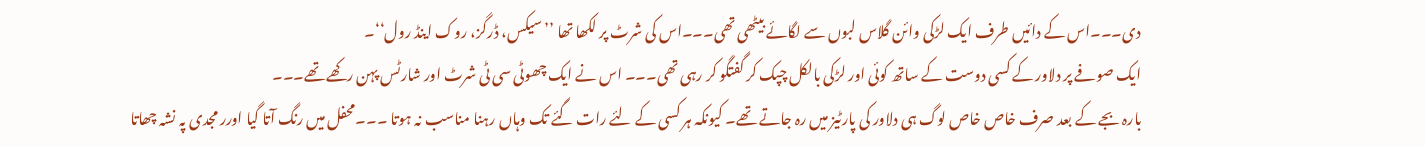دی۔۔۔اس کے دائیں طرف ایک لڑکی وائن گلاس لبوں سے لگائے بیٹھی تھی۔۔۔اس کی شرٹ پر لکھا تھا ’’سیکس، ڈرگز، روک اینڈ رول‘‘۔
ایک صوفے پر دلاور کے کسی دوست کے ساتھ کوئی اور لڑکی بالکل چپک کر گفتگو کر رہی تھی۔۔۔ اس نے ایک چھوٹی سی ٹی شرٹ اور شارٹس پہن رکھے تھے۔۔۔
بارہ بجے کے بعد صرف خاص خاص لوگ ہی دلاور کی پارٹیز میں رہ جاتے تھے۔ کیونکہ ہر کسی کے لئے رات گئے تک وہاں رہنا مناسب نہ ہوتا ۔۔۔محفل میں رنگ آتا گیا اورر مجدی پہ نشہ چھاتا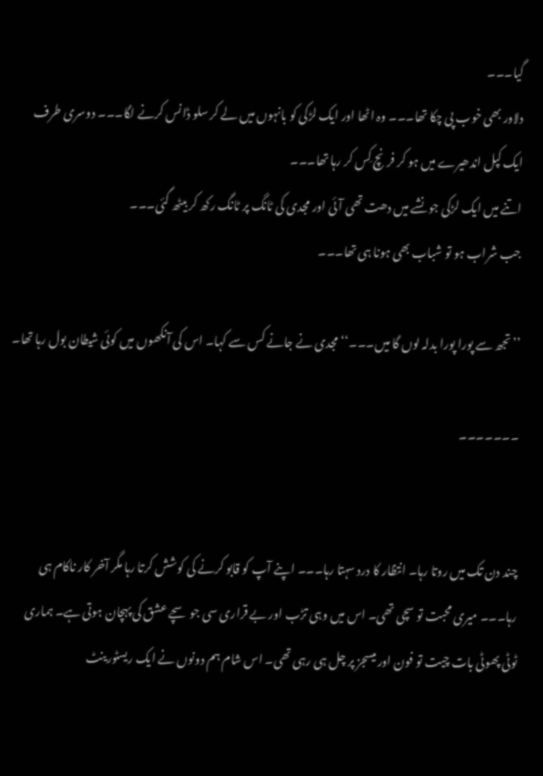گیا۔۔۔
دلاور بھی خوب پی چکا تھا۔۔۔ وہ اٹھا اور ایک لڑکی کو بانہوں میں لے کر سلو ڈانس کرنے لگا۔۔۔ دوسری طرف ایک کپل اندھیرے میں ہو کر فرنچ کِس کر رہا تھا۔۔۔
اتنے میں ایک لڑکی جو نشے میں دھت تھی آئی اور مجدی کی ٹانگ پر ٹانگ رکھ کر بیٹھ گئی۔۔۔
جب شراب ہو تو شباب بھی ہونا ہی تھا۔۔۔

’’تجھ سے پورا پورا بدلہ لوں گا میں۔۔۔‘‘ مجدی نے جانے کس سے کہا۔ اس کی آنکھوں میں کوئی شیطان بول رہا تھا۔

۔۔۔۔۔۔۔


چند دن تک میں روتا رہا۔ انتظار کا درد سہتا رہا۔۔۔ اپنے آپ کو قابو کرنے کی کوشش کرتا رہا مگر آخر کار ناکام ہی رہا۔۔۔ میری محبت تو سچی تھی۔ اس میں وہی تڑب اور بے قراری سی جو سچے عشق کی پہچان ہوتی ہے۔ ہماری ٹوٹی پھوٹی بات چیت تو فون اور میسجز پر چل ہی رہی تھی۔ اس شام ہم دونوں نے ایک ریسٹورینٹ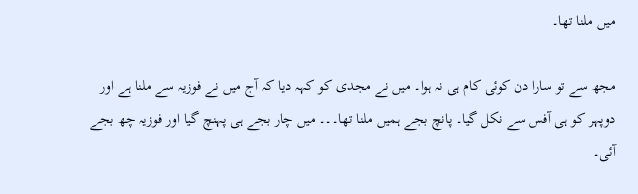میں ملنا تھا۔

مجھ سے تو سارا دن کوئی کام ہی نہ ہوا۔ میں نے مجدی کو کہہ دیا کہ آج میں نے فوزیہ سے ملنا ہے اور دوپہر کو ہی آفس سے نکل گیا۔ پانچ بجے ہمیں ملنا تھا۔۔۔ میں چار بجے ہی پہنچ گیا اور فوزیہ چھ بجے آئی۔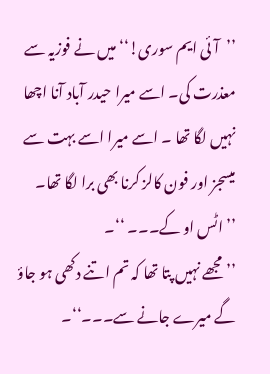’’آئی ایم سوری!‘‘ میں نے فوزیہ سے معذرت کی۔ اسے میرا حیدر آباد آنا اچھا نہیں لگا تھا ۔ اسے میرا اسے بہت سے میسجز اور فون کالز کرنا بھی برا لگا تھا۔
’’اٹس او کے۔۔۔ ‘‘۔
’’مجھے نہیں پتا تھا کہ تم اتنے دکھی ہو جاؤ گے میرے جانے سے۔۔۔‘‘۔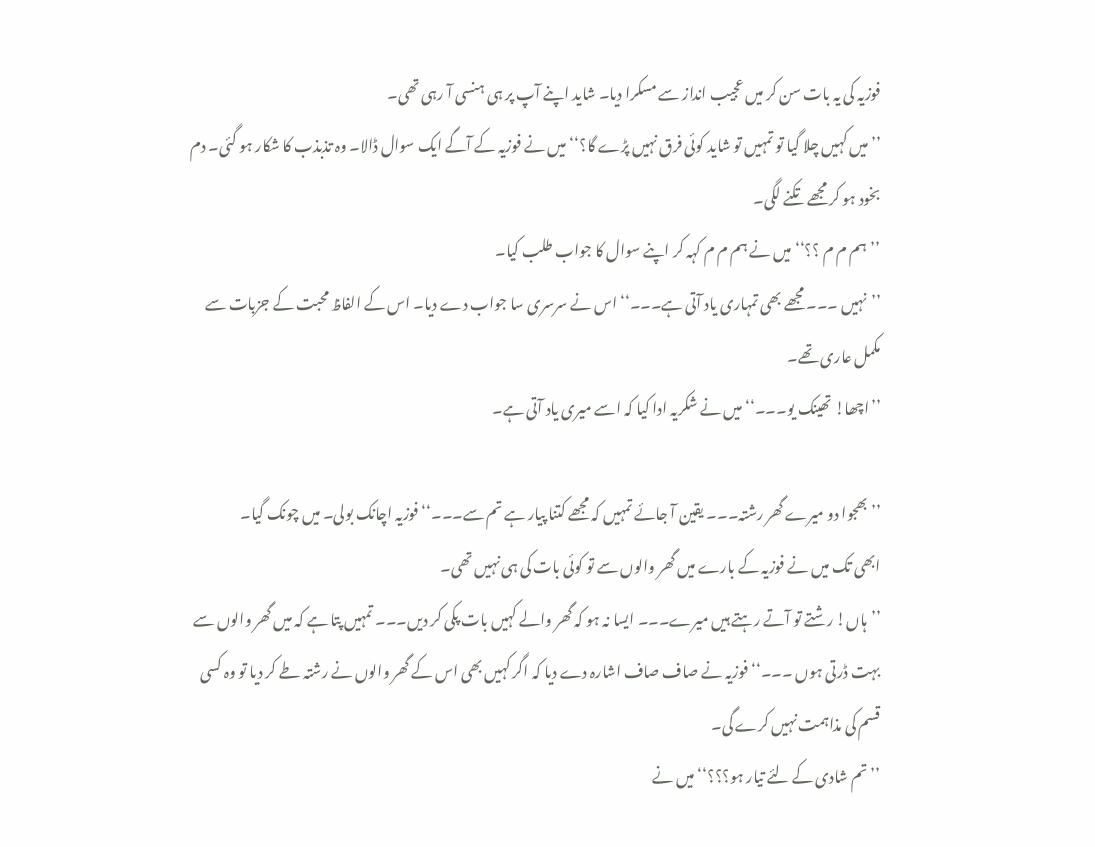فوزیہ کی یہ بات سن کر میں عجیب انداز سے مسکرا دیا۔ شاید اپنے آپ پر ہی ہنسی آ رہی تھی۔
’’میں کہیں چلا گیا تو تمہیں تو شاید کوئی فرق نہیں پڑے گا؟‘‘ میں نے فوزیہ کے آگے ایک سوال ڈالا۔ وہ تذبذب کا شکار ہو گئی۔ دم بخود ہو کر مجھے تکنے لگی۔
’’ہم م م ؟؟‘‘ میں نے ہم م م کہہ کر اپنے سوال کا جواب طلب کیا۔
’’نہیں ۔۔۔ مجھے بھی تمہاری یاد آتی ہے۔۔۔‘‘ اس نے سرسری سا جواب دے دیا۔ اس کے الفاظ محبت کے جزبات سے مکمل عاری تھے۔
’’اچھا! تھینک یو۔۔۔‘‘ میں نے شکریہ ادا کیا کہ اسے میری یاد آتی ہے۔

’’بھجوا دو میرے گھر رشتہ۔۔۔ یقین آ جائے تمہیں کہ مجھے کتنا پیار ہے تم سے۔۔۔‘‘ فوزیہ اچانک بولی۔ میں چونک گیا۔
ابھی تک میں نے فوزیہ کے بارے میں گھر والوں سے تو کوئی بات کی ہی نہیں تھی۔
’’ہاں! رشتے تو آتے رہتے ہیں میرے۔۔۔ ایسا نہ ہو کہ گھر والے کہیں بات پکی کر دیں۔۔۔ تمہیں پتا ہے کہ میں گھر والوں سے بہت ڈرتی ہوں ۔۔۔‘‘ فوزیہ نے صاف صاف اشارہ دے دیا کہ اگر کہیں بھی اس کے گھر والوں نے رشتہ طے کر دیا تو وہ کسی قسم کی مذاہمت نہیں کرے گی۔
’’تم شادی کے لئے تیار ہو؟؟؟‘‘ میں نے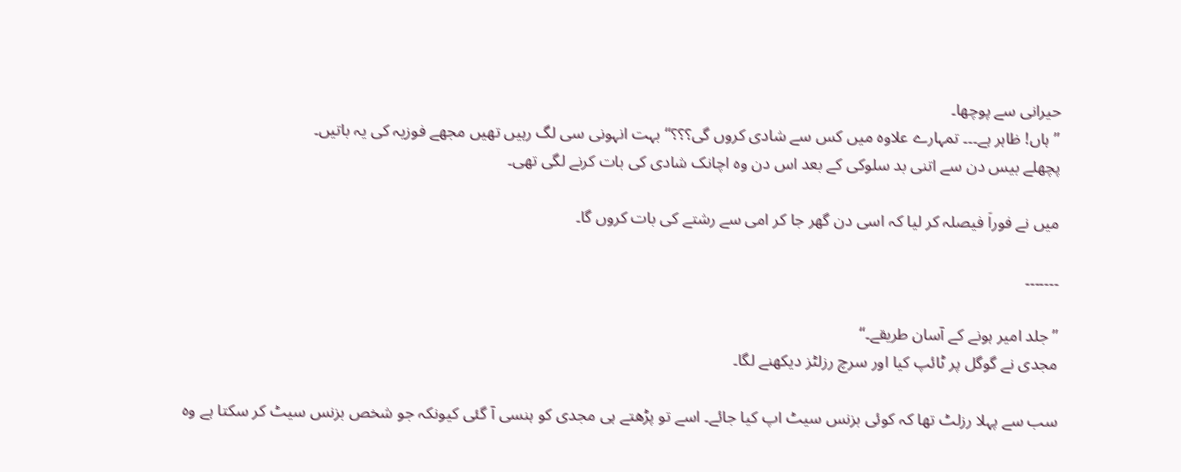حیرانی سے پوچھا۔
’’ہاں! ظاہر ہے۔۔۔ تمہارے علاوہ میں کس سے شادی کروں گی؟؟؟‘‘ بہت انہونی سی لگ رہیں تھیں مجھے فوزیہ کی یہ باتیں۔
پچھلے بیس دن سے اتنی بد سلوکی کے بعد اس دن وہ اچانک شادی کی بات کرنے لگی تھی۔

میں نے فوراَ فیصلہ کر لیا کہ اسی دن گھر جا کر امی سے رشتے کی بات کروں گا۔

۔۔۔۔۔۔۔

’’جلد امیر ہونے کے آسان طریقے۔‘‘
مجدی نے گوگل پر ٹائپ کیا اور سرچ رزلٹز دیکھنے لگا۔

سب سے پہلا رزلٹ تھا کہ کوئی بزنس سیٹ اپ کیا جائے۔ اسے تو پڑھتے ہی مجدی کو ہنسی آ گئی کیونکہ جو شخص بزنس سیٹ کر سکتا ہے وہ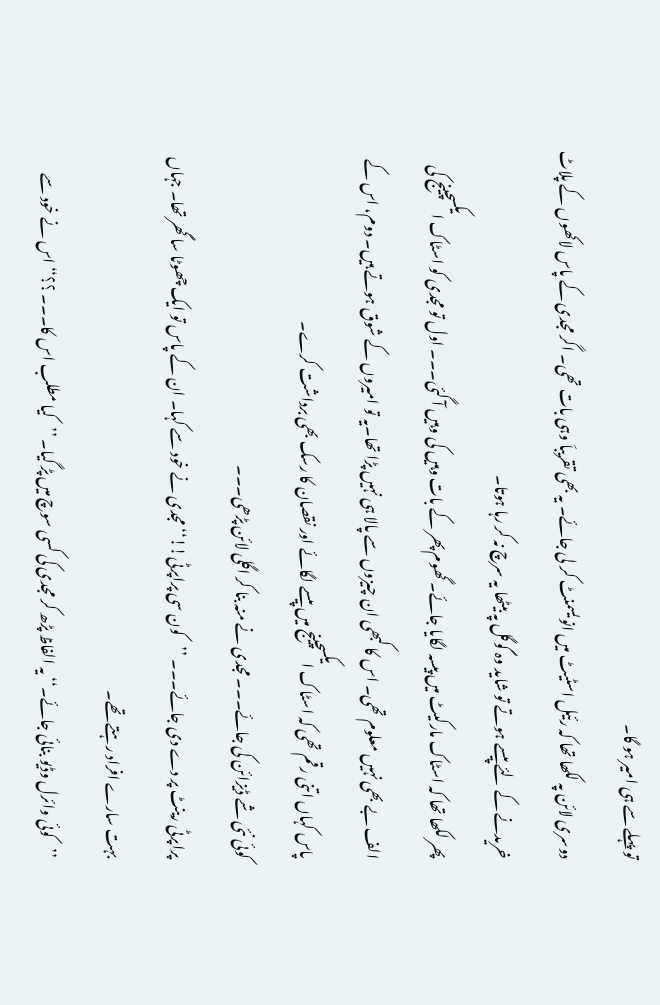تو پہلے سے ہی امیر ہو گا۔
دوسری لائن پہ لکھا تھا کہ رئیل اسٹیٹ میں انویسمنٹ کر لی جائے۔ یہ بھی تقریباَ وہی بات تھی۔ اگر مجدی کے پاس لاکھوں کے پلاٹ خریدنے کے لئے پیسے ہوتے تو شاید وہ گوگل پہ بیٹھا یہ سرچ نہ کر رہا ہوتا۔
پھر لکھا تھا کہ اسٹاک مارکیٹ میں پیسہ لگایا جائے۔ گھوم پھر کے بات وہیں کی وہیں آ گئی۔۔۔ اول تو مجدی کو اسٹاک ایکسچینج کی الف بے بھی نہیں معلوم تھی۔ اس کا کبھی ان چیزوں سے پالا ہی نہیں پڑا تھا۔یہ تو امیروں کے شوق ہوتے ہیں۔ دوم، اس کے پاس کہاں اتنی رقم تھی کہ اسٹاک ایکسچینج میں پیسے لگائے اور نقصان کا رسک بھی برداشت کرے۔
کوئی نئی شے ڈیزائن کی جائے۔۔۔ مجدی نے منہ بنا کر اگلی لائن پڑھی۔۔۔
پراپرٹی رینٹ پر دے دی جائے۔۔۔ ’’کون سی پراپرٹی!!‘‘ مجدی نے خود سے کہا۔ ان کے پاس تو ایک چھوٹا سا گھر تھا۔ جہاں بہت سارے افراد رہتے تھے۔
’’کوئی وائرل وڈیو بنائی جائے۔‘‘ یہ الفاظ پڑھ کر مجدی کی کسی سوچ میں پڑ گیا۔ ’’کیا مطلب اس کا۔۔۔ ؟؟‘‘ اس نے خود سے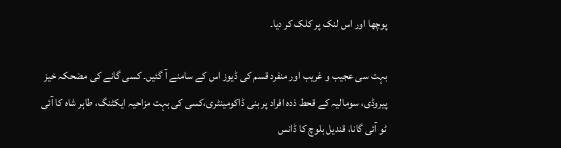پوچھا اور اس لنک پر کلک کر دیا۔

بہت سی عجیب و غریب اور منفرد قسم کی ڈیوز اس کے سامنے آ گئیں۔ کسی گانے کی مضحکہ خیز پیروڈی، سومالیہ کے قحط ذدہ افراد پر بنی ڈاکومینٹری،کسی کی بہت مزاحیہ ایکٹنگ، طاہر شاہ کا آئی ٹو آئی گانا، قندیل بلوچ کا ڈانس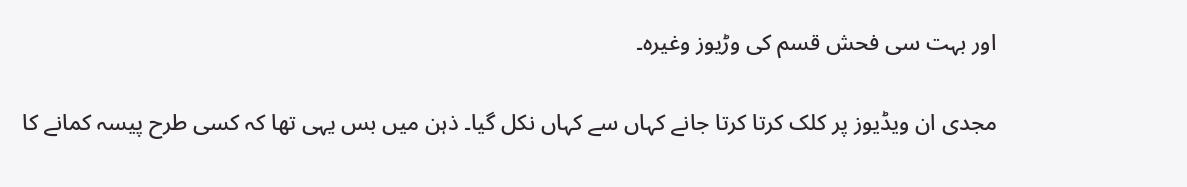اور بہت سی فحش قسم کی وڑیوز وغیرہ۔

مجدی ان ویڈیوز پر کلک کرتا کرتا جانے کہاں سے کہاں نکل گیا۔ ذہن میں بس یہی تھا کہ کسی طرح پیسہ کمانے کا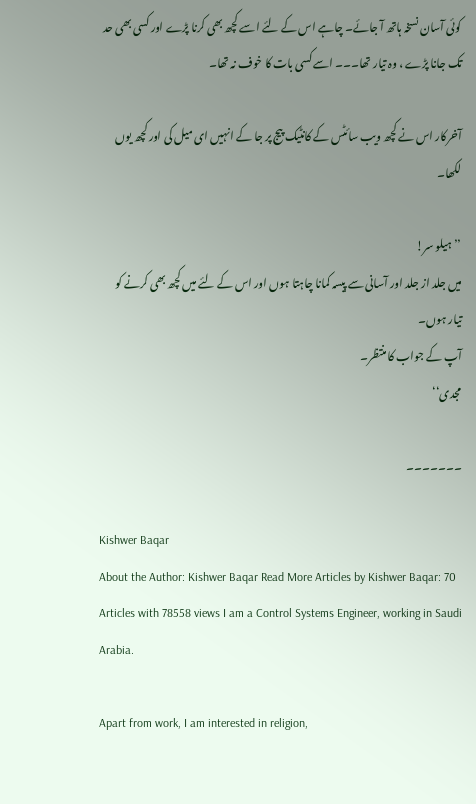کوئی آسان نسخہ ہاتھ آ جائے۔ چاہے اس کے لئے اسے کچھ بھی کرنا پڑے اور کسی بھی حد تک جانا پڑے ، وہ تیار تھا۔۔۔ اسے کسی بات کا خوف نہ تھا۔

آخرکار اس نے کچھ ویب سائٹس کے کانٹیک پیج پر جا کے انہیں ای میل کی اور کچھ یوں لکھا۔

’’ہیلو سر!
میں جلد از جلد اور آسانی سے پیسہ کمانا چاہتا ہوں اور اس کے لئے میں کچھ بھی کرنے کو تیار ہوں۔
آپ کے جواب کا منتظر۔
مجدی‘‘

۔۔۔۔۔۔۔

Kishwer Baqar
About the Author: Kishwer Baqar Read More Articles by Kishwer Baqar: 70 Articles with 78558 views I am a Control Systems Engineer, working in Saudi Arabia.

Apart from work, I am interested in religion,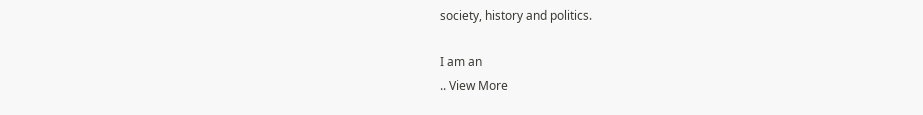society, history and politics.

I am an
.. View More